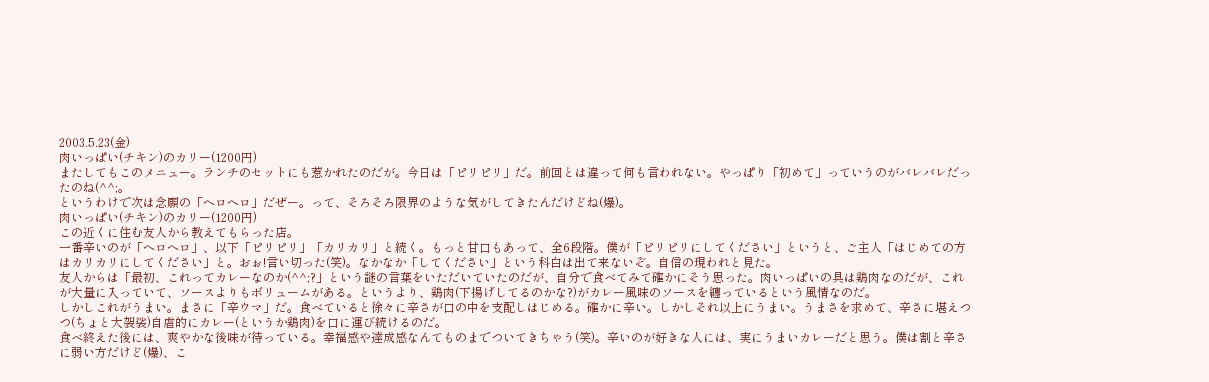2003.5.23(金)
肉いっぱい(チキン)のカリー(1200円)
またしてもこのメニュー。ランチのセットにも惹かれたのだが。今日は「ピリピリ」だ。前回とは違って何も言われない。やっぱり「初めて」っていうのがバレバレだったのね(^^;。
というわけで次は念願の「ヘロヘロ」だぜー。って、そろそろ限界のような気がしてきたんだけどね(爆)。
肉いっぱい(チキン)のカリー(1200円)
この近くに住む友人から教えてもらった店。
一番辛いのが「ヘロヘロ」、以下「ピリピリ」「カリカリ」と続く。もっと甘口もあって、全6段階。僕が「ピリピリにしてください」というと、ご主人「はじめての方はカリカリにしてください」と。おぉ!言い切った(笑)。なかなか「してください」という科白は出て来ないぞ。自信の現われと見た。
友人からは「最初、これってカレーなのか(^^;?」という謎の言葉をいただいていたのだが、自分で食べてみて確かにそう思った。肉いっぱいの具は鶏肉なのだが、これが大量に入っていて、ソースよりもボリュームがある。というより、鶏肉(下揚げしてるのかな?)がカレー風味のソースを纏っているという風情なのだ。
しかしこれがうまい。まさに「辛ウマ」だ。食べていると徐々に辛さが口の中を支配しはじめる。確かに辛い。しかしそれ以上にうまい。うまさを求めて、辛さに堪えつつ(ちょと大袈裟)自虐的にカレー(というか鶏肉)を口に運び続けるのだ。
食べ終えた後には、爽やかな後味が待っている。幸福感や達成感なんてものまでついてきちゃう(笑)。辛いのが好きな人には、実にうまいカレーだと思う。僕は割と辛さに弱い方だけど(爆)、こ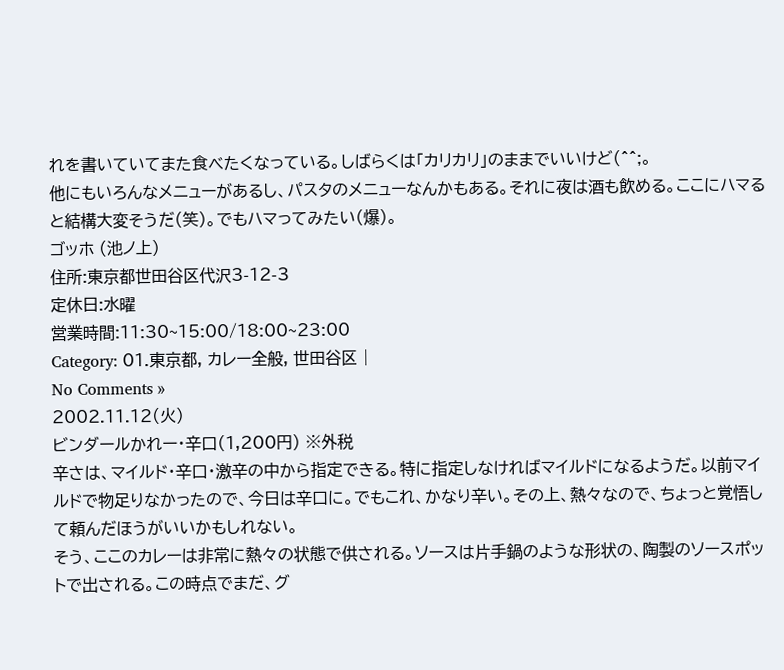れを書いていてまた食べたくなっている。しばらくは「カリカリ」のままでいいけど(^^;。
他にもいろんなメニューがあるし、パスタのメニューなんかもある。それに夜は酒も飲める。ここにハマると結構大変そうだ(笑)。でもハマってみたい(爆)。
ゴッホ (池ノ上)
住所:東京都世田谷区代沢3-12-3
定休日:水曜
営業時間:11:30~15:00/18:00~23:00
Category: 01.東京都, カレー全般, 世田谷区 |
No Comments »
2002.11.12(火)
ビンダールかれー・辛口(1,200円) ※外税
辛さは、マイルド・辛口・激辛の中から指定できる。特に指定しなければマイルドになるようだ。以前マイルドで物足りなかったので、今日は辛口に。でもこれ、かなり辛い。その上、熱々なので、ちょっと覚悟して頼んだほうがいいかもしれない。
そう、ここのカレーは非常に熱々の状態で供される。ソースは片手鍋のような形状の、陶製のソースポットで出される。この時点でまだ、グ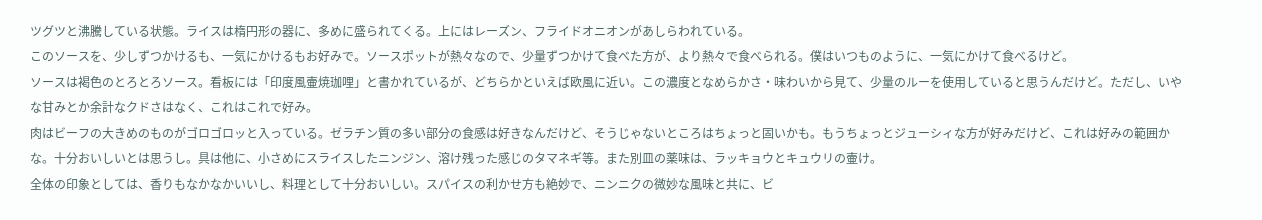ツグツと沸騰している状態。ライスは楕円形の器に、多めに盛られてくる。上にはレーズン、フライドオニオンがあしらわれている。
このソースを、少しずつかけるも、一気にかけるもお好みで。ソースポットが熱々なので、少量ずつかけて食べた方が、より熱々で食べられる。僕はいつものように、一気にかけて食べるけど。
ソースは褐色のとろとろソース。看板には「印度風壷焼珈哩」と書かれているが、どちらかといえば欧風に近い。この濃度となめらかさ・味わいから見て、少量のルーを使用していると思うんだけど。ただし、いやな甘みとか余計なクドさはなく、これはこれで好み。
肉はビーフの大きめのものがゴロゴロッと入っている。ゼラチン質の多い部分の食感は好きなんだけど、そうじゃないところはちょっと固いかも。もうちょっとジューシィな方が好みだけど、これは好みの範囲かな。十分おいしいとは思うし。具は他に、小さめにスライスしたニンジン、溶け残った感じのタマネギ等。また別皿の薬味は、ラッキョウとキュウリの壷け。
全体の印象としては、香りもなかなかいいし、料理として十分おいしい。スパイスの利かせ方も絶妙で、ニンニクの微妙な風味と共に、ビ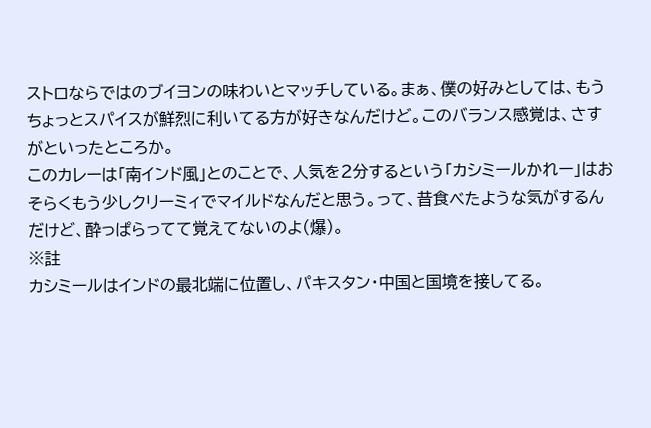ストロならではのブイヨンの味わいとマッチしている。まぁ、僕の好みとしては、もうちょっとスパイスが鮮烈に利いてる方が好きなんだけど。このバランス感覚は、さすがといったところか。
このカレーは「南インド風」とのことで、人気を2分するという「カシミールかれー」はおそらくもう少しクリーミィでマイルドなんだと思う。って、昔食べたような気がするんだけど、酔っぱらってて覚えてないのよ(爆)。
※註
カシミールはインドの最北端に位置し、パキスタン・中国と国境を接してる。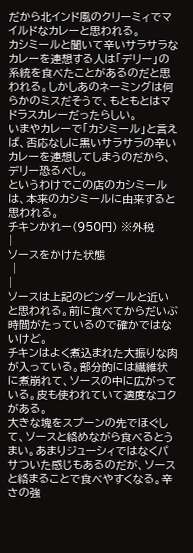だから北インド風のクリーミィでマイルドなカレーと思われる。
カシミールと聞いて辛いサラサラなカレーを連想する人は「デリー」の系統を食べたことがあるのだと思われる。しかしあのネーミングは何らかのミスだそうで、もともとはマドラスカレーだったらしい。
いまやカレーで「カシミール」と言えば、否応なしに黒いサラサラの辛いカレーを連想してしまうのだから、デリー恐るべし。
というわけでこの店のカシミールは、本来のカシミールに由来すると思われる。
チキンかれー(950円) ※外税
|
ソースをかけた状態
 |
|
ソースは上記のビンダールと近いと思われる。前に食べてからだいぶ時間がたっているので確かではないけど。
チキンはよく煮込まれた大振りな肉が入っている。部分的には繊維状に煮崩れて、ソースの中に広がっている。皮も使われていて適度なコクがある。
大きな塊をスプーンの先でほぐして、ソースと絡めながら食べるとうまい。あまりジューシィではなくパサついた感じもあるのだが、ソースと絡まることで食べやすくなる。辛さの強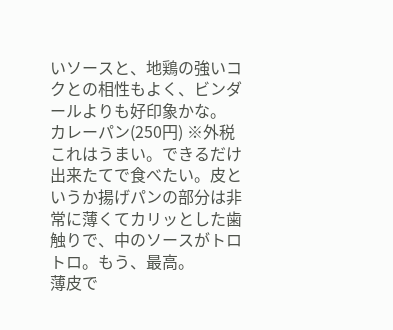いソースと、地鶏の強いコクとの相性もよく、ビンダールよりも好印象かな。
カレーパン(250円) ※外税
これはうまい。できるだけ出来たてで食べたい。皮というか揚げパンの部分は非常に薄くてカリッとした歯触りで、中のソースがトロトロ。もう、最高。
薄皮で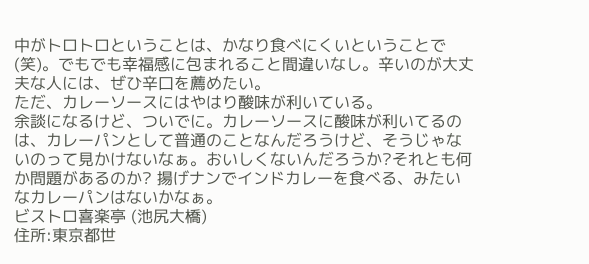中がトロトロということは、かなり食べにくいということで(笑)。でもでも幸福感に包まれること間違いなし。辛いのが大丈夫な人には、ぜひ辛口を薦めたい。
ただ、カレーソースにはやはり酸味が利いている。
余談になるけど、ついでに。カレーソースに酸味が利いてるのは、カレーパンとして普通のことなんだろうけど、そうじゃないのって見かけないなぁ。おいしくないんだろうか?それとも何か問題があるのか? 揚げナンでインドカレーを食べる、みたいなカレーパンはないかなぁ。
ビストロ喜楽亭 (池尻大橋)
住所:東京都世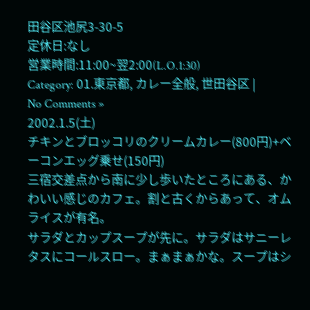田谷区池尻3-30-5
定休日:なし
営業時間:11:00~翌2:00(L.O.1:30)
Category: 01.東京都, カレー全般, 世田谷区 |
No Comments »
2002.1.5(土)
チキンとブロッコリのクリームカレー(800円)+ベーコンエッグ乗せ(150円)
三宿交差点から南に少し歩いたところにある、かわいい感じのカフェ。割と古くからあって、オムライスが有名。
サラダとカップスープが先に。サラダはサニーレタスにコールスロー。まぁまぁかな。スープはシ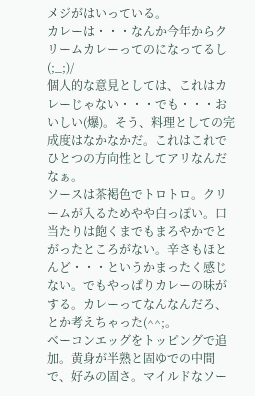メジがはいっている。
カレーは・・・なんか今年からクリームカレーってのになってるし(;_;)/
個人的な意見としては、これはカレーじゃない・・・でも・・・おいしい(爆)。そう、料理としての完成度はなかなかだ。これはこれでひとつの方向性としてアリなんだなぁ。
ソースは茶褐色でトロトロ。クリームが入るためやや白っぽい。口当たりは飽くまでもまろやかでとがったところがない。辛さもほとんど・・・というかまったく感じない。でもやっぱりカレーの味がする。カレーってなんなんだろ、とか考えちゃった(^^;。
ベーコンエッグをトッピングで追加。黄身が半熟と固ゆでの中間で、好みの固さ。マイルドなソー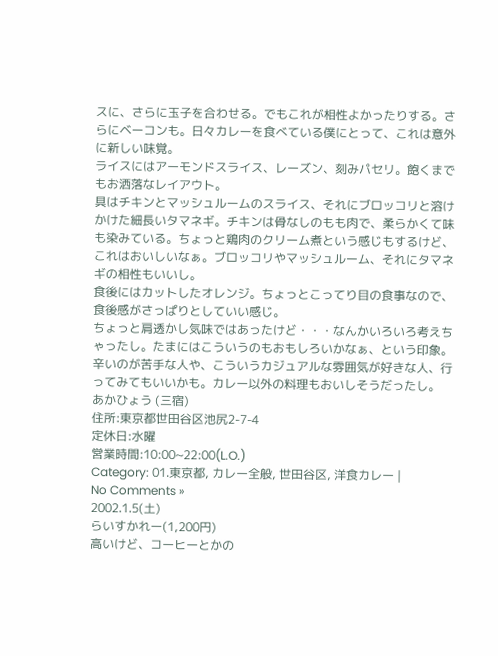スに、さらに玉子を合わせる。でもこれが相性よかったりする。さらにベーコンも。日々カレーを食べている僕にとって、これは意外に新しい味覚。
ライスにはアーモンドスライス、レーズン、刻みパセリ。飽くまでもお洒落なレイアウト。
具はチキンとマッシュルームのスライス、それにブロッコリと溶けかけた細長いタマネギ。チキンは骨なしのもも肉で、柔らかくて味も染みている。ちょっと鶏肉のクリーム煮という感じもするけど、これはおいしいなぁ。ブロッコリやマッシュルーム、それにタマネギの相性もいいし。
食後にはカットしたオレンジ。ちょっとこってり目の食事なので、食後感がさっぱりとしていい感じ。
ちょっと肩透かし気味ではあったけど・・・なんかいろいろ考えちゃったし。たまにはこういうのもおもしろいかなぁ、という印象。辛いのが苦手な人や、こういうカジュアルな雰囲気が好きな人、行ってみてもいいかも。カレー以外の料理もおいしそうだったし。
あかひょう (三宿)
住所:東京都世田谷区池尻2-7-4
定休日:水曜
営業時間:10:00~22:00(L.O.)
Category: 01.東京都, カレー全般, 世田谷区, 洋食カレー |
No Comments »
2002.1.5(土)
らいすかれー(1,200円)
高いけど、コーヒーとかの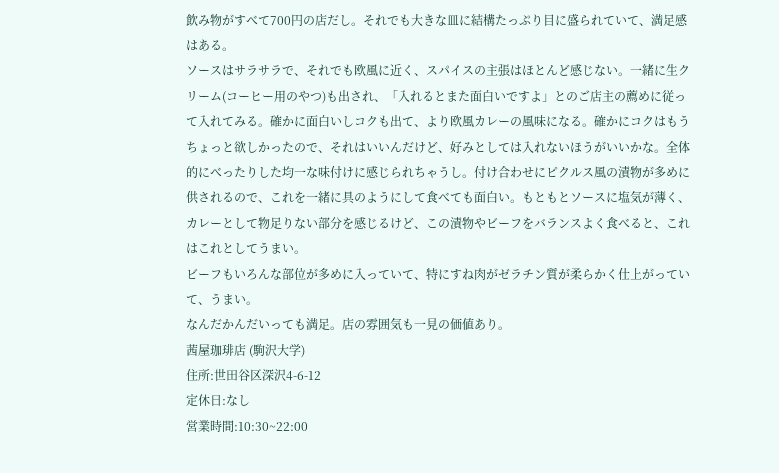飲み物がすべて700円の店だし。それでも大きな皿に結構たっぷり目に盛られていて、満足感はある。
ソースはサラサラで、それでも欧風に近く、スパイスの主張はほとんど感じない。一緒に生クリーム(コーヒー用のやつ)も出され、「入れるとまた面白いですよ」とのご店主の薦めに従って入れてみる。確かに面白いしコクも出て、より欧風カレーの風味になる。確かにコクはもうちょっと欲しかったので、それはいいんだけど、好みとしては入れないほうがいいかな。全体的にべったりした均一な味付けに感じられちゃうし。付け合わせにピクルス風の漬物が多めに供されるので、これを一緒に具のようにして食べても面白い。もともとソースに塩気が薄く、カレーとして物足りない部分を感じるけど、この漬物やビーフをバランスよく食べると、これはこれとしてうまい。
ビーフもいろんな部位が多めに入っていて、特にすね肉がゼラチン質が柔らかく仕上がっていて、うまい。
なんだかんだいっても満足。店の雰囲気も一見の価値あり。
茜屋珈琲店 (駒沢大学)
住所:世田谷区深沢4-6-12
定休日:なし
営業時間:10:30~22:00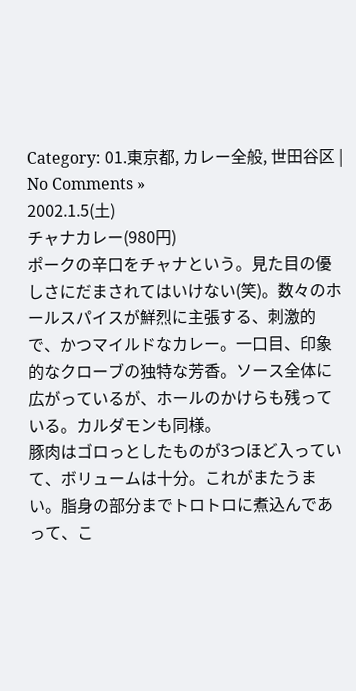Category: 01.東京都, カレー全般, 世田谷区 |
No Comments »
2002.1.5(土)
チャナカレー(980円)
ポークの辛口をチャナという。見た目の優しさにだまされてはいけない(笑)。数々のホールスパイスが鮮烈に主張する、刺激的で、かつマイルドなカレー。一口目、印象的なクローブの独特な芳香。ソース全体に広がっているが、ホールのかけらも残っている。カルダモンも同様。
豚肉はゴロっとしたものが3つほど入っていて、ボリュームは十分。これがまたうまい。脂身の部分までトロトロに煮込んであって、こ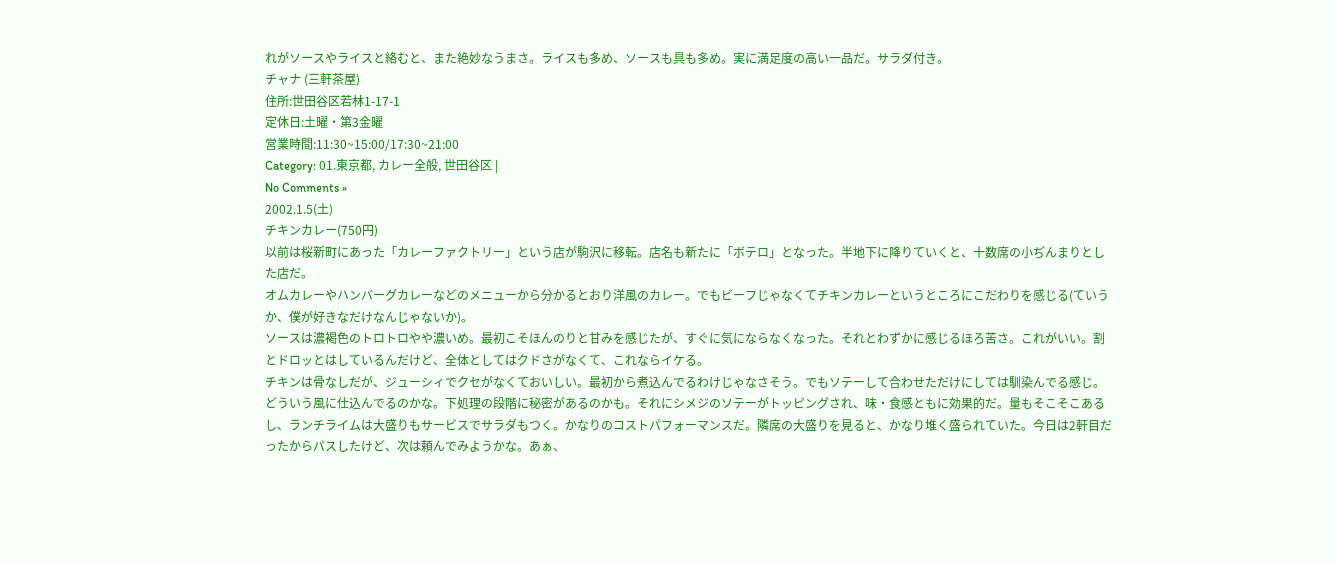れがソースやライスと絡むと、また絶妙なうまさ。ライスも多め、ソースも具も多め。実に満足度の高い一品だ。サラダ付き。
チャナ (三軒茶屋)
住所:世田谷区若林1-17-1
定休日:土曜・第3金曜
営業時間:11:30~15:00/17:30~21:00
Category: 01.東京都, カレー全般, 世田谷区 |
No Comments »
2002.1.5(土)
チキンカレー(750円)
以前は桜新町にあった「カレーファクトリー」という店が駒沢に移転。店名も新たに「ボテロ」となった。半地下に降りていくと、十数席の小ぢんまりとした店だ。
オムカレーやハンバーグカレーなどのメニューから分かるとおり洋風のカレー。でもビーフじゃなくてチキンカレーというところにこだわりを感じる(ていうか、僕が好きなだけなんじゃないか)。
ソースは濃褐色のトロトロやや濃いめ。最初こそほんのりと甘みを感じたが、すぐに気にならなくなった。それとわずかに感じるほろ苦さ。これがいい。割とドロッとはしているんだけど、全体としてはクドさがなくて、これならイケる。
チキンは骨なしだが、ジューシィでクセがなくておいしい。最初から煮込んでるわけじゃなさそう。でもソテーして合わせただけにしては馴染んでる感じ。どういう風に仕込んでるのかな。下処理の段階に秘密があるのかも。それにシメジのソテーがトッピングされ、味・食感ともに効果的だ。量もそこそこあるし、ランチライムは大盛りもサービスでサラダもつく。かなりのコストパフォーマンスだ。隣席の大盛りを見ると、かなり堆く盛られていた。今日は2軒目だったからパスしたけど、次は頼んでみようかな。あぁ、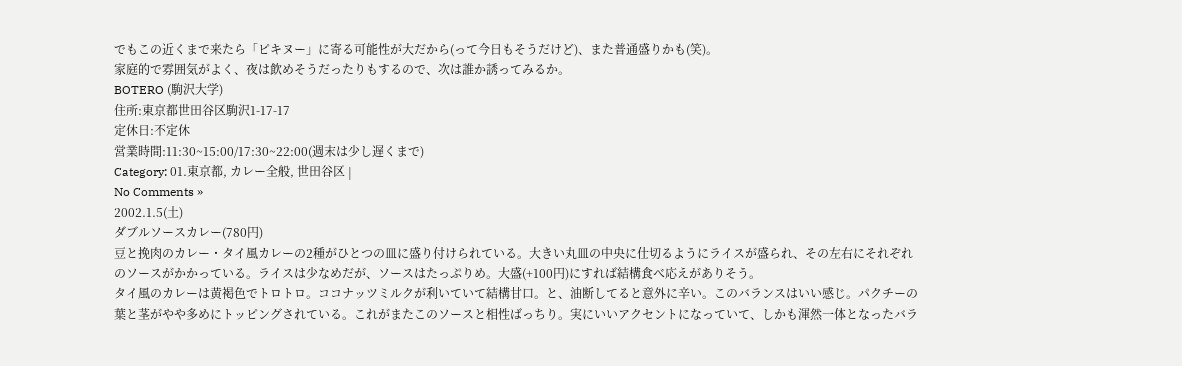でもこの近くまで来たら「ピキヌー」に寄る可能性が大だから(って今日もそうだけど)、また普通盛りかも(笑)。
家庭的で雰囲気がよく、夜は飲めそうだったりもするので、次は誰か誘ってみるか。
BOTERO (駒沢大学)
住所:東京都世田谷区駒沢1-17-17
定休日:不定休
営業時間:11:30~15:00/17:30~22:00(週末は少し遅くまで)
Category: 01.東京都, カレー全般, 世田谷区 |
No Comments »
2002.1.5(土)
ダブルソースカレー(780円)
豆と挽肉のカレー・タイ風カレーの2種がひとつの皿に盛り付けられている。大きい丸皿の中央に仕切るようにライスが盛られ、その左右にそれぞれのソースがかかっている。ライスは少なめだが、ソースはたっぷりめ。大盛(+100円)にすれば結構食べ応えがありそう。
タイ風のカレーは黄褐色でトロトロ。ココナッツミルクが利いていて結構甘口。と、油断してると意外に辛い。このバランスはいい感じ。パクチーの葉と茎がやや多めにトッピングされている。これがまたこのソースと相性ばっちり。実にいいアクセントになっていて、しかも渾然一体となったバラ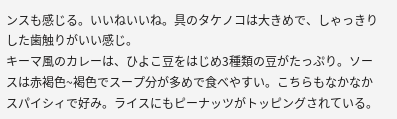ンスも感じる。いいねいいね。具のタケノコは大きめで、しゃっきりした歯触りがいい感じ。
キーマ風のカレーは、ひよこ豆をはじめ3種類の豆がたっぷり。ソースは赤褐色~褐色でスープ分が多めで食べやすい。こちらもなかなかスパイシィで好み。ライスにもピーナッツがトッピングされている。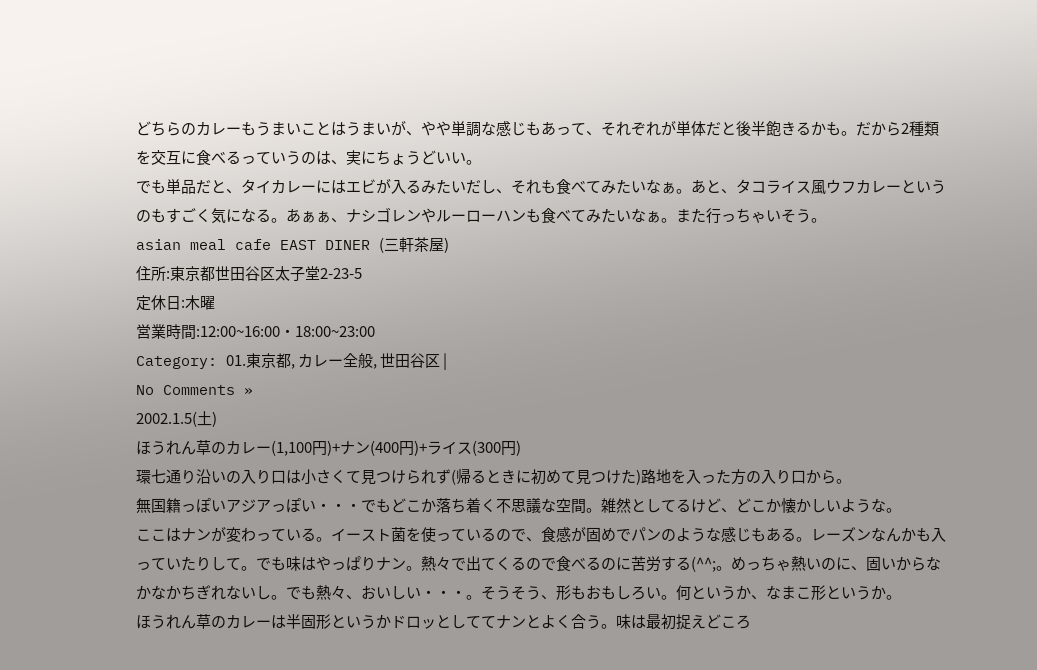どちらのカレーもうまいことはうまいが、やや単調な感じもあって、それぞれが単体だと後半飽きるかも。だから2種類を交互に食べるっていうのは、実にちょうどいい。
でも単品だと、タイカレーにはエビが入るみたいだし、それも食べてみたいなぁ。あと、タコライス風ウフカレーというのもすごく気になる。あぁぁ、ナシゴレンやルーローハンも食べてみたいなぁ。また行っちゃいそう。
asian meal cafe EAST DINER (三軒茶屋)
住所:東京都世田谷区太子堂2-23-5
定休日:木曜
営業時間:12:00~16:00・18:00~23:00
Category: 01.東京都, カレー全般, 世田谷区 |
No Comments »
2002.1.5(土)
ほうれん草のカレー(1,100円)+ナン(400円)+ライス(300円)
環七通り沿いの入り口は小さくて見つけられず(帰るときに初めて見つけた)路地を入った方の入り口から。
無国籍っぽいアジアっぽい・・・でもどこか落ち着く不思議な空間。雑然としてるけど、どこか懐かしいような。
ここはナンが変わっている。イースト菌を使っているので、食感が固めでパンのような感じもある。レーズンなんかも入っていたりして。でも味はやっぱりナン。熱々で出てくるので食べるのに苦労する(^^;。めっちゃ熱いのに、固いからなかなかちぎれないし。でも熱々、おいしい・・・。そうそう、形もおもしろい。何というか、なまこ形というか。
ほうれん草のカレーは半固形というかドロッとしててナンとよく合う。味は最初捉えどころ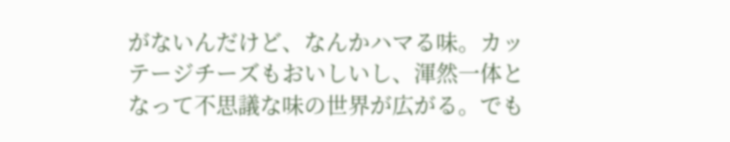がないんだけど、なんかハマる味。カッテージチーズもおいしいし、渾然一体となって不思議な味の世界が広がる。でも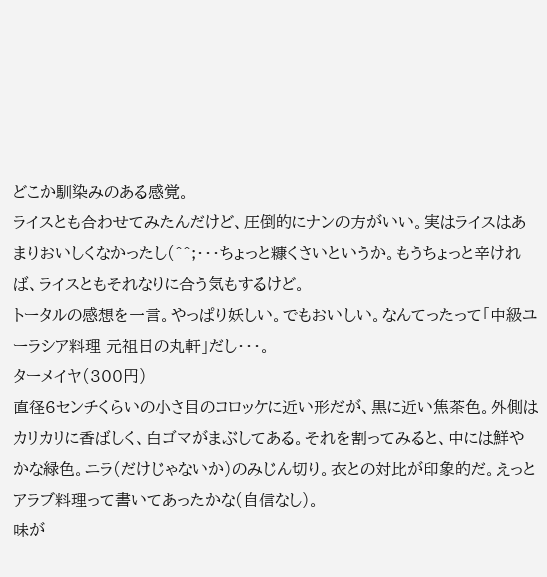どこか馴染みのある感覚。
ライスとも合わせてみたんだけど、圧倒的にナンの方がいい。実はライスはあまりおいしくなかったし(^^;・・・ちょっと糠くさいというか。もうちょっと辛ければ、ライスともそれなりに合う気もするけど。
トータルの感想を一言。やっぱり妖しい。でもおいしい。なんてったって「中級ユーラシア料理 元祖日の丸軒」だし・・・。
ターメイヤ(300円)
直径6センチくらいの小さ目のコロッケに近い形だが、黒に近い焦茶色。外側はカリカリに香ばしく、白ゴマがまぶしてある。それを割ってみると、中には鮮やかな緑色。ニラ(だけじゃないか)のみじん切り。衣との対比が印象的だ。えっとアラブ料理って書いてあったかな(自信なし)。
味が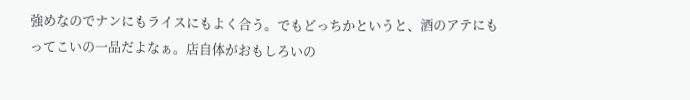強めなのでナンにもライスにもよく合う。でもどっちかというと、酒のアテにもってこいの一品だよなぁ。店自体がおもしろいの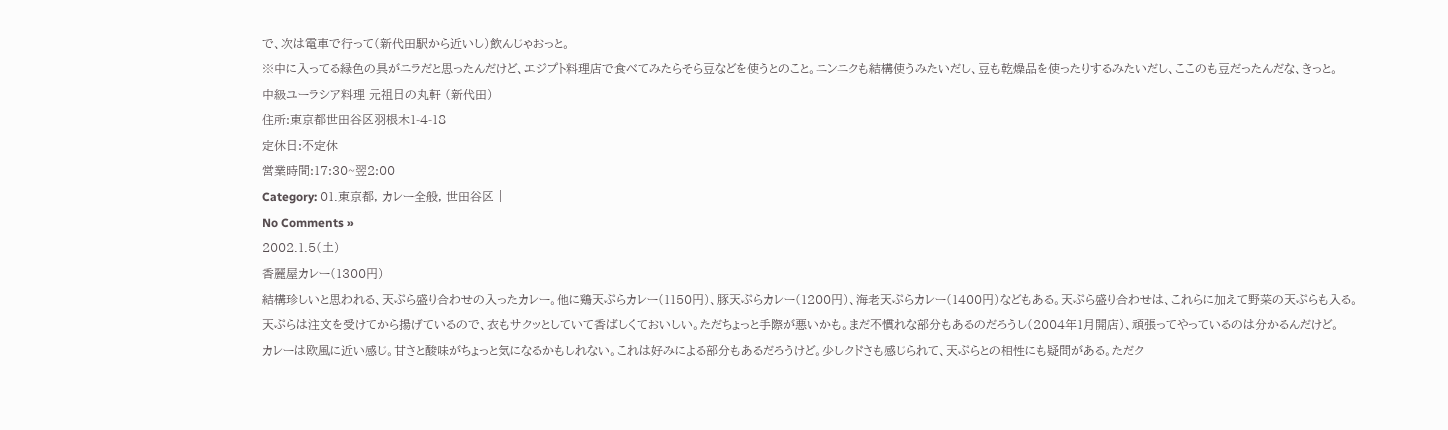で、次は電車で行って(新代田駅から近いし)飲んじゃおっと。
※中に入ってる緑色の具がニラだと思ったんだけど、エジプト料理店で食べてみたらそら豆などを使うとのこと。ニンニクも結構使うみたいだし、豆も乾燥品を使ったりするみたいだし、ここのも豆だったんだな、きっと。
中級ユーラシア料理 元祖日の丸軒 (新代田)
住所:東京都世田谷区羽根木1-4-18
定休日:不定休
営業時間:17:30~翌2:00
Category: 01.東京都, カレー全般, 世田谷区 |
No Comments »
2002.1.5(土)
香麗屋カレー(1300円)
結構珍しいと思われる、天ぷら盛り合わせの入ったカレー。他に鶏天ぷらカレー(1150円)、豚天ぷらカレー(1200円)、海老天ぷらカレー(1400円)などもある。天ぷら盛り合わせは、これらに加えて野菜の天ぷらも入る。
天ぷらは注文を受けてから揚げているので、衣もサクッとしていて香ばしくておいしい。ただちょっと手際が悪いかも。まだ不慣れな部分もあるのだろうし(2004年1月開店)、頑張ってやっているのは分かるんだけど。
カレーは欧風に近い感じ。甘さと酸味がちょっと気になるかもしれない。これは好みによる部分もあるだろうけど。少しクドさも感じられて、天ぷらとの相性にも疑問がある。ただク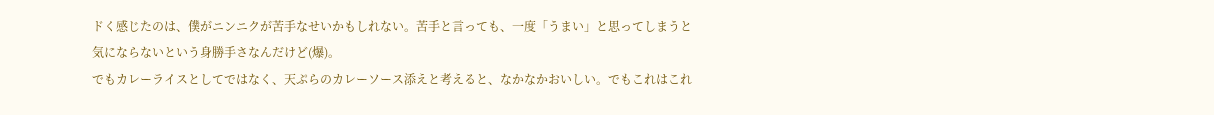ドく感じたのは、僕がニンニクが苦手なせいかもしれない。苦手と言っても、一度「うまい」と思ってしまうと気にならないという身勝手さなんだけど(爆)。
でもカレーライスとしてではなく、天ぷらのカレーソース添えと考えると、なかなかおいしい。でもこれはこれ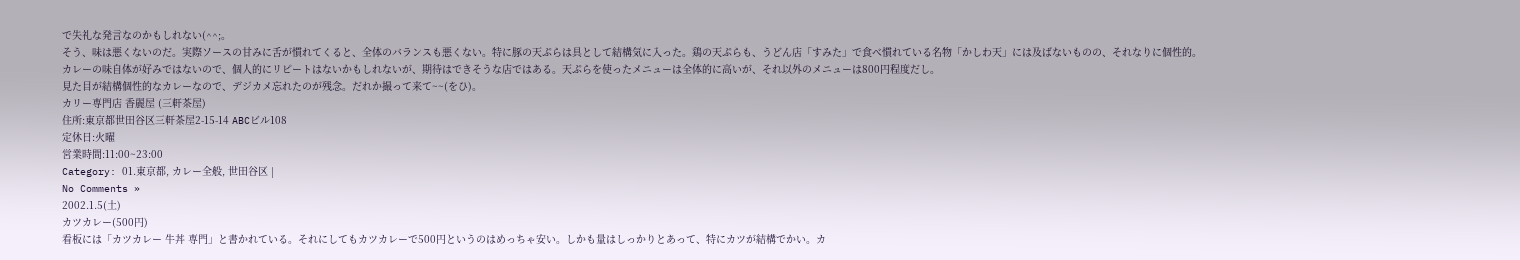で失礼な発言なのかもしれない(^^;。
そう、味は悪くないのだ。実際ソースの甘みに舌が慣れてくると、全体のバランスも悪くない。特に豚の天ぷらは具として結構気に入った。鶏の天ぷらも、うどん店「すみた」で食べ慣れている名物「かしわ天」には及ばないものの、それなりに個性的。
カレーの味自体が好みではないので、個人的にリピートはないかもしれないが、期待はできそうな店ではある。天ぷらを使ったメニューは全体的に高いが、それ以外のメニューは800円程度だし。
見た目が結構個性的なカレーなので、デジカメ忘れたのが残念。だれか撮って来て~~(をひ)。
カリー専門店 香麗屋 (三軒茶屋)
住所:東京都世田谷区三軒茶屋2-15-14 ABCビル108
定休日:火曜
営業時間:11:00~23:00
Category: 01.東京都, カレー全般, 世田谷区 |
No Comments »
2002.1.5(土)
カツカレー(500円)
看板には「カツカレー 牛丼 専門」と書かれている。それにしてもカツカレーで500円というのはめっちゃ安い。しかも量はしっかりとあって、特にカツが結構でかい。カ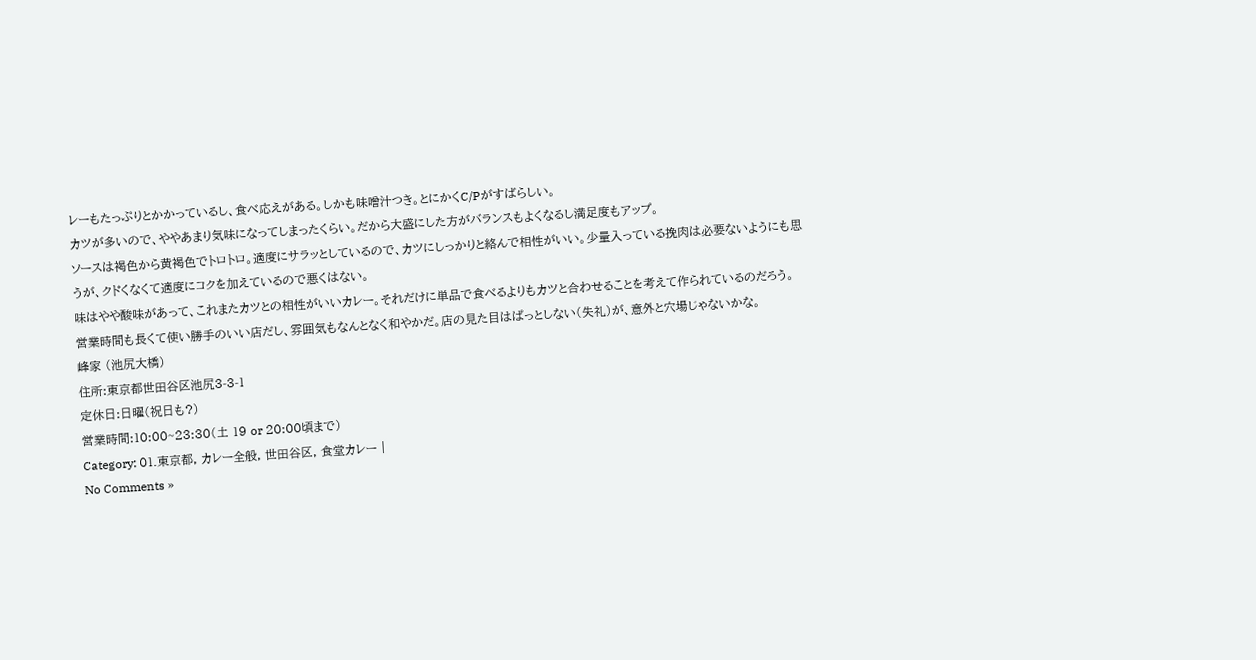レーもたっぷりとかかっているし、食べ応えがある。しかも味噌汁つき。とにかくC/Pがすばらしい。
カツが多いので、ややあまり気味になってしまったくらい。だから大盛にした方がバランスもよくなるし満足度もアップ。
ソースは褐色から黄褐色でトロトロ。適度にサラッとしているので、カツにしっかりと絡んで相性がいい。少量入っている挽肉は必要ないようにも思うが、クドくなくて適度にコクを加えているので悪くはない。
味はやや酸味があって、これまたカツとの相性がいいカレー。それだけに単品で食べるよりもカツと合わせることを考えて作られているのだろう。
営業時間も長くて使い勝手のいい店だし、雰囲気もなんとなく和やかだ。店の見た目はぱっとしない(失礼)が、意外と穴場じゃないかな。
峰家 (池尻大橋)
住所:東京都世田谷区池尻3-3-1
定休日:日曜(祝日も?)
営業時間:10:00~23:30(土 19 or 20:00頃まで)
Category: 01.東京都, カレー全般, 世田谷区, 食堂カレー |
No Comments »